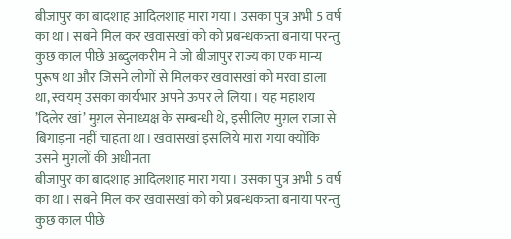बीजापुर का बादशाह आदिलशाह मारा गया। उसका पुत्र अभी 5 वर्ष का था। सबने मिल कर खवासखां को को प्रबन्धकत्र्ता बनाया परन्तु कुछ काल पीछे अब्दुलकरीम ने जो बीजापुर राज्य का एक मान्य पुरूष था और जिसने लोगों से मिलकर खवासखां को मरवा डाला था, स्वयम् उसका कार्यभार अपने ऊपर ले लिया। यह महाशय ’दिलेर खां’ मुग़ल सेनाध्यक्ष के सम्बन्धी थे, इसीलिए मुग़ल राजा से बिगाड़ना नहीं चाहता था। खवासखां इसलिये मारा गया क्योंकि उसने मुग़लों की अधीनता
बीजापुर का बादशाह आदिलशाह मारा गया। उसका पुत्र अभी 5 वर्ष का था। सबने मिल कर खवासखां को को प्रबन्धकत्र्ता बनाया परन्तु कुछ काल पीछे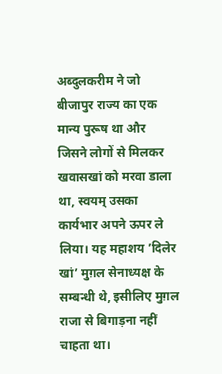अब्दुलकरीम ने जो बीजापुर राज्य का एक मान्य पुरूष था और जिसने लोगों से मिलकर खवासखां को मरवा डाला था, स्वयम् उसका कार्यभार अपने ऊपर ले लिया। यह महाशय ’दिलेर खां’ मुग़ल सेनाध्यक्ष के सम्बन्धी थे, इसीलिए मुग़ल राजा से बिगाड़ना नहीं चाहता था।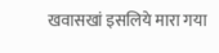खवासखां इसलिये मारा गया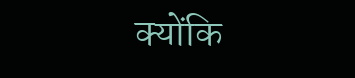क्योंकि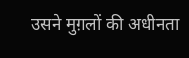उसने मुग़लों की अधीनता